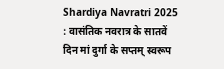Shardiya Navratri 2025 : वासंतिक नवरात्र के सातवें दिन मां दुर्गा के सप्तम् स्वरूप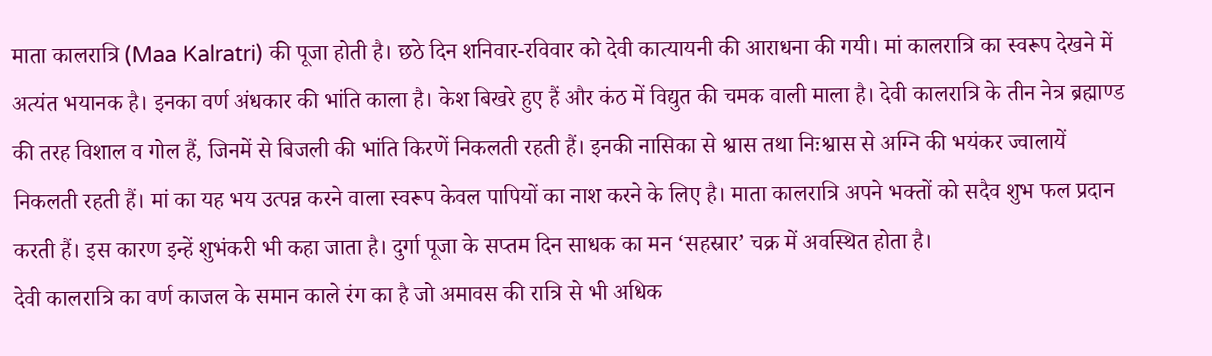माता कालरात्रि (Maa Kalratri) की पूजा होती है। छठे दिन शनिवार-रविवार को देवी कात्यायनी की आराधना की गयी। मां कालरात्रि का स्वरूप देखने में अत्यंत भयानक है। इनका वर्ण अंधकार की भांति काला है। केश बिखरे हुए हैं और कंठ में विद्युत की चमक वाली माला है। देवी कालरात्रि के तीन नेत्र ब्रह्माण्ड की तरह विशाल व गोल हैं, जिनमें से बिजली की भांति किरणें निकलती रहती हैं। इनकी नासिका से श्वास तथा निःश्वास से अग्नि की भयंकर ज्वालायें निकलती रहती हैं। मां का यह भय उत्पन्न करने वाला स्वरूप केवल पापियों का नाश करने के लिए है। माता कालरात्रि अपने भक्तों को सदैव शुभ फल प्रदान करती हैं। इस कारण इन्हें शुभंकरी भी कहा जाता है। दुर्गा पूजा के सप्तम दिन साधक का मन ‘सहस्रार’ चक्र में अवस्थित होता है।
देवी कालरात्रि का वर्ण काजल के समान काले रंग का है जो अमावस की रात्रि से भी अधिक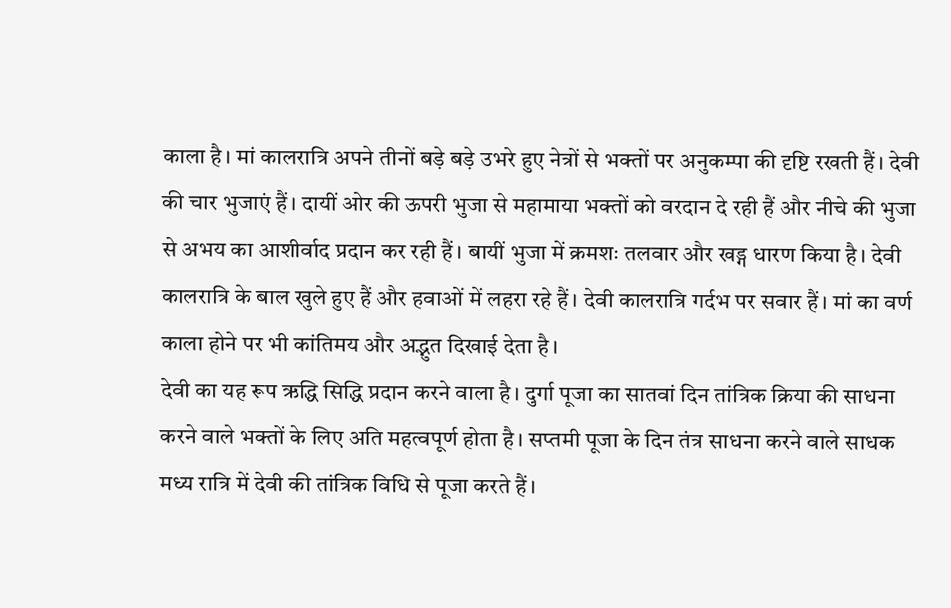काला है। मां कालरात्रि अपने तीनों बड़े बड़े उभरे हुए नेत्रों से भक्तों पर अनुकम्पा की दृष्टि रखती हैं। देवी की चार भुजाएं हैं। दायीं ओर की ऊपरी भुजा से महामाया भक्तों को वरदान दे रही हैं और नीचे की भुजा से अभय का आशीर्वाद प्रदान कर रही हैं। बायीं भुजा में क्रमशः तलवार और खड्ग धारण किया है। देवी कालरात्रि के बाल खुले हुए हैं और हवाओं में लहरा रहे हैं। देवी कालरात्रि गर्दभ पर सवार हैं। मां का वर्ण काला होने पर भी कांतिमय और अद्भुत दिखाई देता है।
देवी का यह रूप ऋद्धि सिद्धि प्रदान करने वाला है। दुर्गा पूजा का सातवां दिन तांत्रिक क्रिया की साधना करने वाले भक्तों के लिए अति महत्वपूर्ण होता है। सप्तमी पूजा के दिन तंत्र साधना करने वाले साधक मध्य रात्रि में देवी की तांत्रिक विधि से पूजा करते हैं।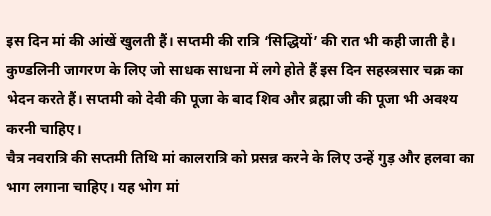इस दिन मां की आंखें खुलती हैं। सप्तमी की रात्रि ‘सिद्धियों’ की रात भी कही जाती है। कुण्डलिनी जागरण के लिए जो साधक साधना में लगे होते हैं इस दिन सहस्त्रसार चक्र का भेदन करते हैं। सप्तमी को देवी की पूजा के बाद शिव और ब्रह्मा जी की पूजा भी अवश्य करनी चाहिए।
चैत्र नवरात्रि की सप्तमी तिथि मां कालरात्रि को प्रसन्न करने के लिए उन्हें गुड़ और हलवा का भाग लगाना चाहिए। यह भोग मां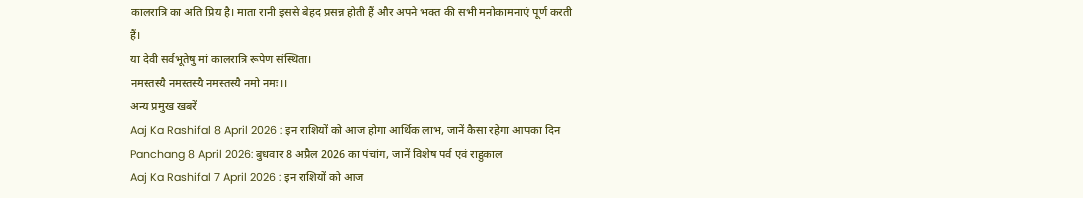कालरात्रि का अति प्रिय है। माता रानी इससे बेहद प्रसन्न होती हैं और अपने भक्त की सभी मनोकामनाएं पूर्ण करती हैं।
या देवी सर्वभूतेषु मां कालरात्रि रूपेण संस्थिता।
नमस्तस्यै नमस्तस्यै नमस्तस्यै नमो नमः।।
अन्य प्रमुख खबरें
Aaj Ka Rashifal 8 April 2026 : इन राशियों को आज होगा आर्थिक लाभ, जानें कैसा रहेगा आपका दिन
Panchang 8 April 2026: बुधवार 8 अप्रैल 2026 का पंचांग, जानें विशेष पर्व एवं राहुकाल
Aaj Ka Rashifal 7 April 2026 : इन राशियों को आज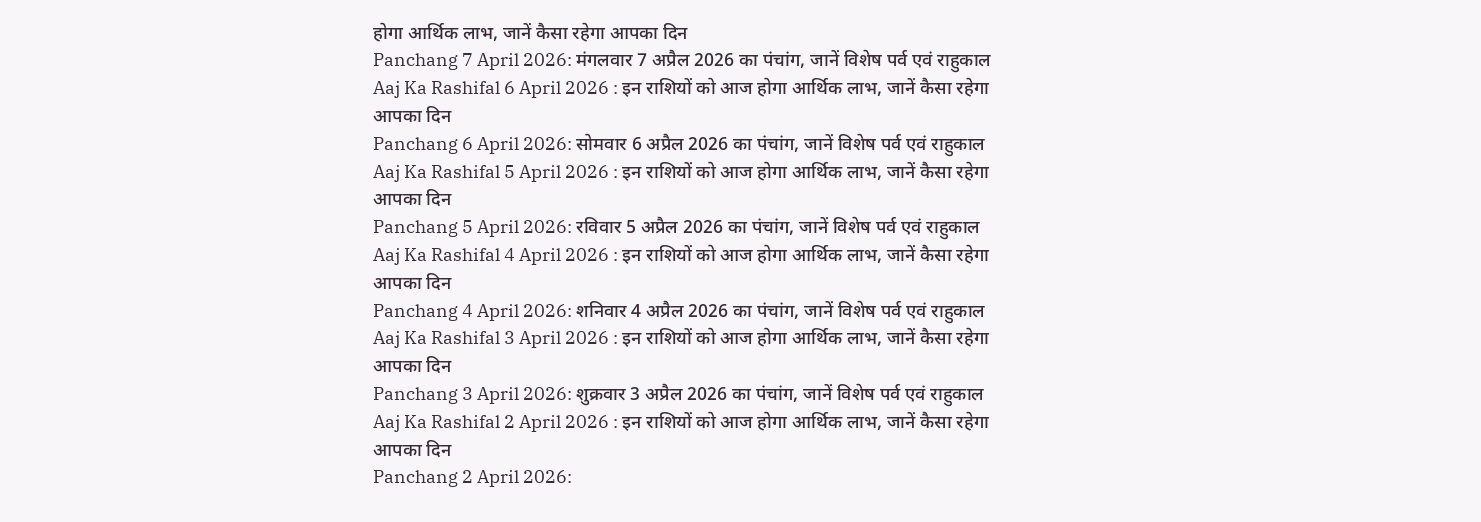होगा आर्थिक लाभ, जानें कैसा रहेगा आपका दिन
Panchang 7 April 2026: मंगलवार 7 अप्रैल 2026 का पंचांग, जानें विशेष पर्व एवं राहुकाल
Aaj Ka Rashifal 6 April 2026 : इन राशियों को आज होगा आर्थिक लाभ, जानें कैसा रहेगा आपका दिन
Panchang 6 April 2026: सोमवार 6 अप्रैल 2026 का पंचांग, जानें विशेष पर्व एवं राहुकाल
Aaj Ka Rashifal 5 April 2026 : इन राशियों को आज होगा आर्थिक लाभ, जानें कैसा रहेगा आपका दिन
Panchang 5 April 2026: रविवार 5 अप्रैल 2026 का पंचांग, जानें विशेष पर्व एवं राहुकाल
Aaj Ka Rashifal 4 April 2026 : इन राशियों को आज होगा आर्थिक लाभ, जानें कैसा रहेगा आपका दिन
Panchang 4 April 2026: शनिवार 4 अप्रैल 2026 का पंचांग, जानें विशेष पर्व एवं राहुकाल
Aaj Ka Rashifal 3 April 2026 : इन राशियों को आज होगा आर्थिक लाभ, जानें कैसा रहेगा आपका दिन
Panchang 3 April 2026: शुक्रवार 3 अप्रैल 2026 का पंचांग, जानें विशेष पर्व एवं राहुकाल
Aaj Ka Rashifal 2 April 2026 : इन राशियों को आज होगा आर्थिक लाभ, जानें कैसा रहेगा आपका दिन
Panchang 2 April 2026: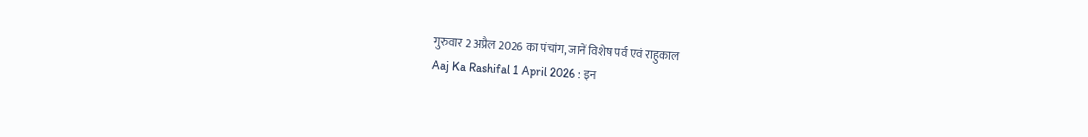गुरुवार 2 अप्रैल 2026 का पंचांग, जानें विशेष पर्व एवं राहुकाल
Aaj Ka Rashifal 1 April 2026 : इन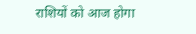राशियों को आज होगा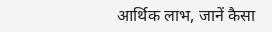आर्थिक लाभ, जानें कैसा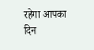रहेगा आपका दिन